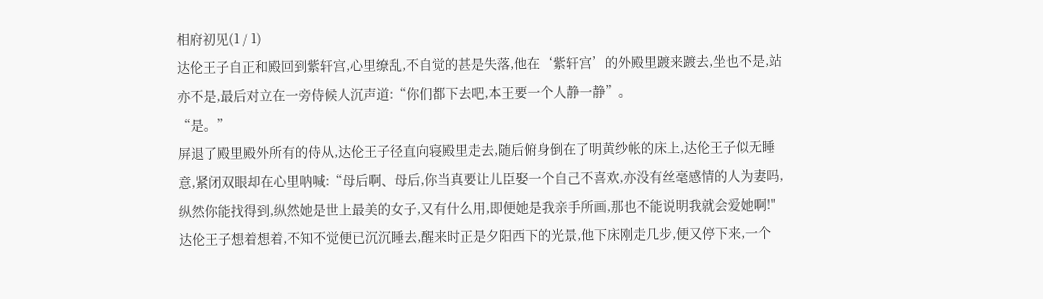相府初见(1 / 1)
达伦王子自正和殿回到紫轩宫,心里缭乱,不自觉的甚是失落,他在‘紫轩宫’的外殿里踱来踱去,坐也不是,站亦不是,最后对立在一旁侍候人沉声道:“你们都下去吧,本王要一个人静一静”。
“是。”
屏退了殿里殿外所有的侍从,达伦王子径直向寝殿里走去,随后俯身倒在了明黄纱帐的床上,达伦王子似无睡意,紧闭双眼却在心里呐喊:“母后啊、母后,你当真要让儿臣娶一个自己不喜欢,亦没有丝毫感情的人为妻吗,纵然你能找得到,纵然她是世上最美的女子,又有什么用,即便她是我亲手所画,那也不能说明我就会爱她啊!"
达伦王子想着想着,不知不觉便已沉沉睡去,醒来时正是夕阳西下的光景,他下床刚走几步,便又停下来,一个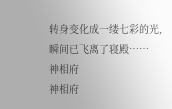转身变化成一缕七彩的光,瞬间已飞离了寝殿……
神相府
神相府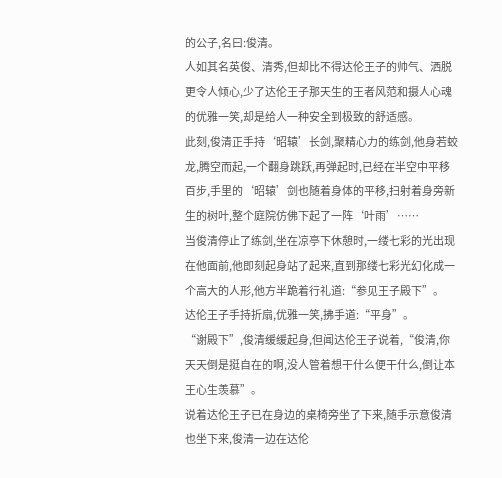的公子,名曰:俊清。
人如其名英俊、清秀,但却比不得达伦王子的帅气、洒脱更令人倾心,少了达伦王子那天生的王者风范和摄人心魂的优雅一笑,却是给人一种安全到极致的舒适感。
此刻,俊清正手持‘昭辕’长剑,聚精心力的练剑,他身若蛟龙,腾空而起,一个翻身跳跃,再弹起时,已经在半空中平移百步,手里的‘昭辕’剑也随着身体的平移,扫射着身旁新生的树叶,整个庭院仿佛下起了一阵‘叶雨’……
当俊清停止了练剑,坐在凉亭下休憩时,一缕七彩的光出现在他面前,他即刻起身站了起来,直到那缕七彩光幻化成一个高大的人形,他方半跪着行礼道:“参见王子殿下”。
达伦王子手持折扇,优雅一笑,拂手道:“平身”。
“谢殿下”,俊清缓缓起身,但闻达伦王子说着,“俊清,你天天倒是挺自在的啊,没人管着想干什么便干什么,倒让本王心生羡慕”。
说着达伦王子已在身边的桌椅旁坐了下来,随手示意俊清也坐下来,俊清一边在达伦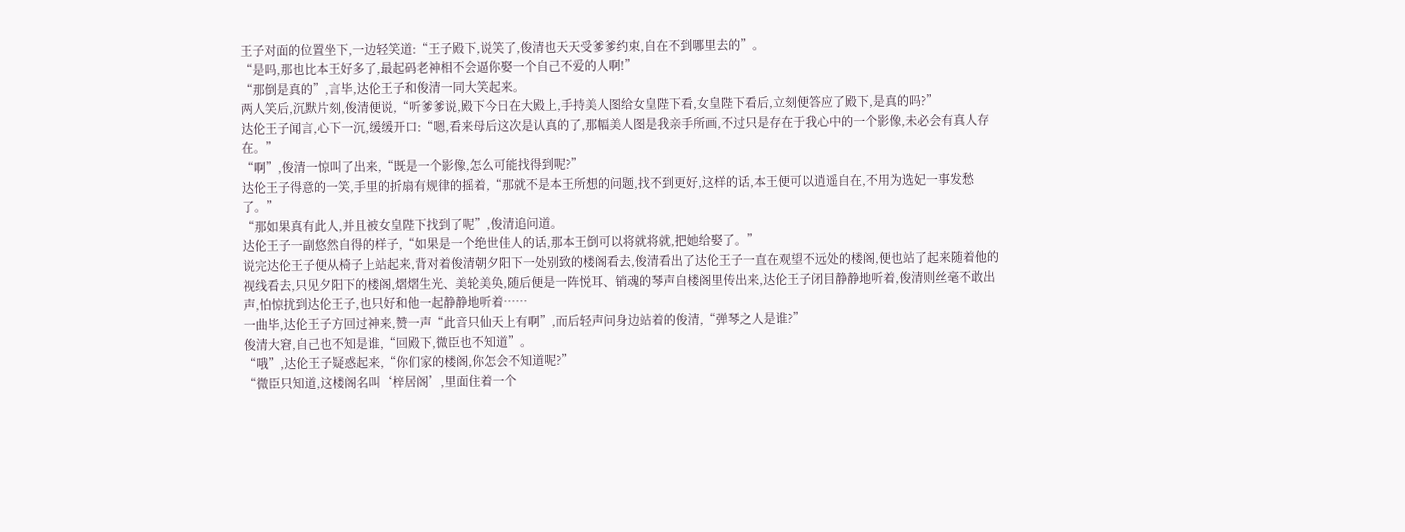王子对面的位置坐下,一边轻笑道:“王子殿下,说笑了,俊清也天天受爹爹约束,自在不到哪里去的”。
“是吗,那也比本王好多了,最起码老神相不会逼你娶一个自己不爱的人啊!”
“那倒是真的”,言毕,达伦王子和俊清一同大笑起来。
两人笑后,沉默片刻,俊清便说,“听爹爹说,殿下今日在大殿上,手持美人图给女皇陛下看,女皇陛下看后,立刻便答应了殿下,是真的吗?”
达伦王子闻言,心下一沉,缓缓开口:“嗯,看来母后这次是认真的了,那幅美人图是我亲手所画,不过只是存在于我心中的一个影像,未必会有真人存在。”
“啊”,俊清一惊叫了出来,“既是一个影像,怎么可能找得到呢?”
达伦王子得意的一笑,手里的折扇有规律的摇着,“那就不是本王所想的问题,找不到更好,这样的话,本王便可以逍遥自在,不用为选妃一事发愁了。”
“那如果真有此人,并且被女皇陛下找到了呢”,俊清追问道。
达伦王子一副悠然自得的样子,“如果是一个绝世佳人的话,那本王倒可以将就将就,把她给娶了。”
说完达伦王子便从椅子上站起来,背对着俊清朝夕阳下一处别致的楼阁看去,俊清看出了达伦王子一直在观望不远处的楼阁,便也站了起来随着他的视线看去,只见夕阳下的楼阁,熠熠生光、美轮美奂,随后便是一阵悦耳、销魂的琴声自楼阁里传出来,达伦王子闭目静静地听着,俊清则丝毫不敢出声,怕惊扰到达伦王子,也只好和他一起静静地听着……
一曲毕,达伦王子方回过神来,赞一声“此音只仙天上有啊”,而后轻声问身边站着的俊清,“弹琴之人是谁?”
俊清大窘,自己也不知是谁,“回殿下,微臣也不知道”。
“哦”,达伦王子疑惑起来,“你们家的楼阁,你怎会不知道呢?”
“微臣只知道,这楼阁名叫‘梓居阁’,里面住着一个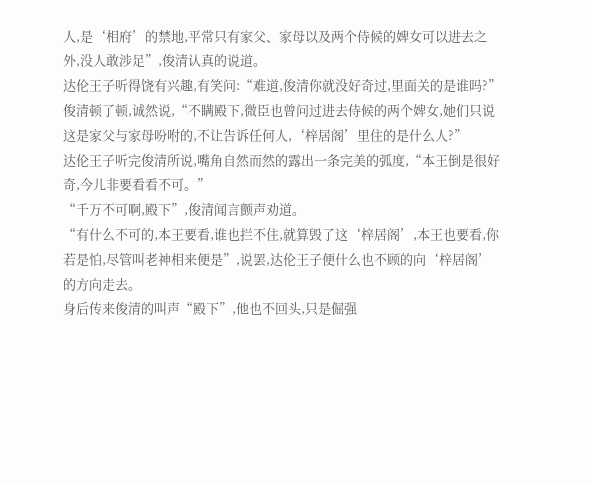人,是‘相府’的禁地,平常只有家父、家母以及两个侍候的婢女可以进去之外,没人敢涉足”,俊清认真的说道。
达伦王子听得饶有兴趣,有笑问:“难道,俊清你就没好奇过,里面关的是谁吗?”
俊清顿了顿,诚然说,“不瞒殿下,微臣也曾问过进去侍候的两个婢女,她们只说这是家父与家母吩咐的,不让告诉任何人,‘梓居阁’里住的是什么人?”
达伦王子听完俊清所说,嘴角自然而然的露出一条完美的弧度,“本王倒是很好奇,今儿非要看看不可。”
“千万不可啊,殿下”,俊清闻言颤声劝道。
“有什么不可的,本王要看,谁也拦不住,就算毁了这‘梓居阁’,本王也要看,你若是怕,尽管叫老神相来便是”,说罢,达伦王子便什么也不顾的向‘梓居阁’的方向走去。
身后传来俊清的叫声“殿下”,他也不回头,只是倔强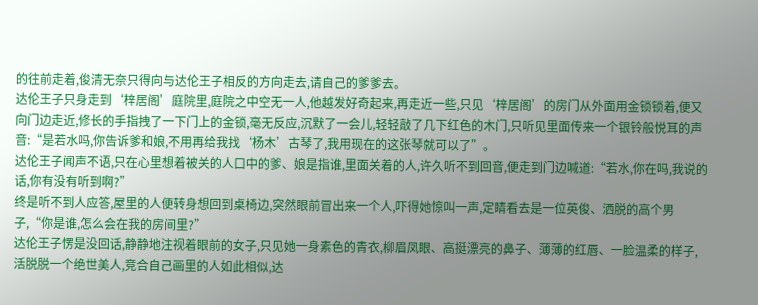的往前走着,俊清无奈只得向与达伦王子相反的方向走去,请自己的爹爹去。
达伦王子只身走到‘梓居阁’庭院里,庭院之中空无一人,他越发好奇起来,再走近一些,只见‘梓居阁’的房门从外面用金锁锁着,便又向门边走近,修长的手指拽了一下门上的金锁,毫无反应,沉默了一会儿,轻轻敲了几下红色的木门,只听见里面传来一个银铃般悦耳的声音:“是若水吗,你告诉爹和娘,不用再给我找‘杨木’古琴了,我用现在的这张琴就可以了”。
达伦王子闻声不语,只在心里想着被关的人口中的爹、娘是指谁,里面关着的人,许久听不到回音,便走到门边喊道:“若水,你在吗,我说的话,你有没有听到啊?”
终是听不到人应答,屋里的人便转身想回到桌椅边,突然眼前冒出来一个人,吓得她惊叫一声,定睛看去是一位英俊、洒脱的高个男子,“你是谁,怎么会在我的房间里?”
达伦王子愣是没回话,静静地注视着眼前的女子,只见她一身素色的青衣,柳眉凤眼、高挺漂亮的鼻子、薄薄的红唇、一脸温柔的样子,活脱脱一个绝世美人,竞合自己画里的人如此相似,达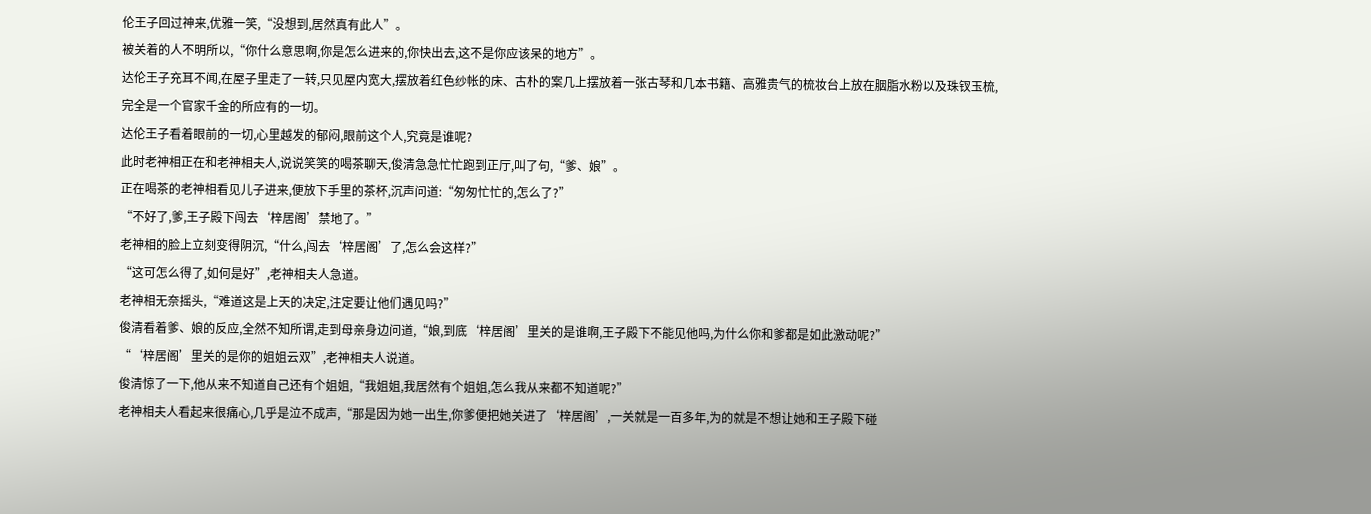伦王子回过神来,优雅一笑,“没想到,居然真有此人”。
被关着的人不明所以,“你什么意思啊,你是怎么进来的,你快出去,这不是你应该呆的地方”。
达伦王子充耳不闻,在屋子里走了一转,只见屋内宽大,摆放着红色纱帐的床、古朴的案几上摆放着一张古琴和几本书籍、高雅贵气的梳妆台上放在胭脂水粉以及珠钗玉梳,完全是一个官家千金的所应有的一切。
达伦王子看着眼前的一切,心里越发的郁闷,眼前这个人,究竟是谁呢?
此时老神相正在和老神相夫人,说说笑笑的喝茶聊天,俊清急急忙忙跑到正厅,叫了句,“爹、娘”。
正在喝茶的老神相看见儿子进来,便放下手里的茶杯,沉声问道:“匆匆忙忙的,怎么了?”
“不好了,爹,王子殿下闯去‘梓居阁’禁地了。”
老神相的脸上立刻变得阴沉,“什么,闯去‘梓居阁’了,怎么会这样?”
“这可怎么得了,如何是好”,老神相夫人急道。
老神相无奈摇头,“难道这是上天的决定,注定要让他们遇见吗?”
俊清看着爹、娘的反应,全然不知所谓,走到母亲身边问道,“娘,到底‘梓居阁’里关的是谁啊,王子殿下不能见他吗,为什么你和爹都是如此激动呢?”
“‘梓居阁’里关的是你的姐姐云双”,老神相夫人说道。
俊清惊了一下,他从来不知道自己还有个姐姐,“我姐姐,我居然有个姐姐,怎么我从来都不知道呢?”
老神相夫人看起来很痛心,几乎是泣不成声,“那是因为她一出生,你爹便把她关进了‘梓居阁’,一关就是一百多年,为的就是不想让她和王子殿下碰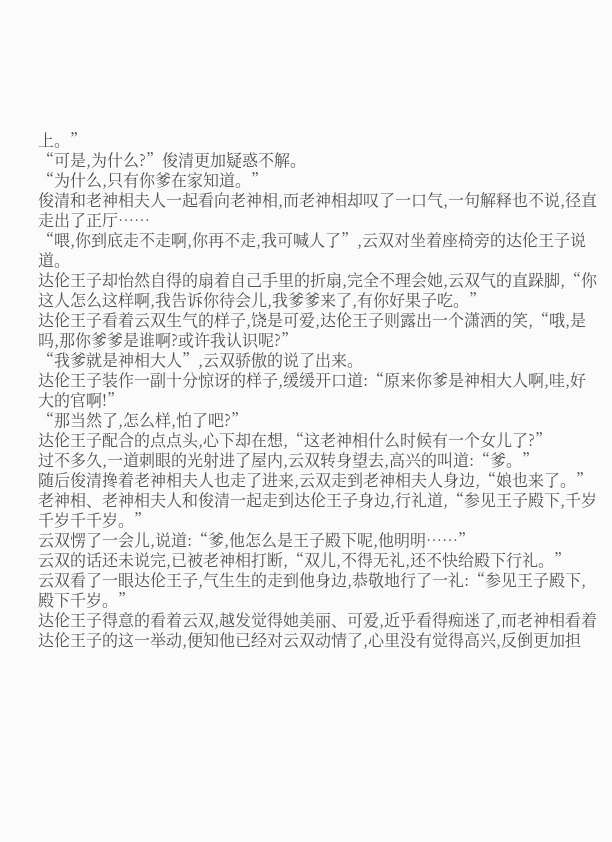上。”
“可是,为什么?”俊清更加疑惑不解。
“为什么,只有你爹在家知道。”
俊清和老神相夫人一起看向老神相,而老神相却叹了一口气,一句解释也不说,径直走出了正厅……
“喂,你到底走不走啊,你再不走,我可喊人了”,云双对坐着座椅旁的达伦王子说道。
达伦王子却怡然自得的扇着自己手里的折扇,完全不理会她,云双气的直跺脚,“你这人怎么这样啊,我告诉你待会儿,我爹爹来了,有你好果子吃。”
达伦王子看着云双生气的样子,饶是可爱,达伦王子则露出一个潇洒的笑,“哦,是吗,那你爹爹是谁啊?或许我认识呢?”
“我爹就是神相大人”,云双骄傲的说了出来。
达伦王子装作一副十分惊讶的样子,缓缓开口道:“原来你爹是神相大人啊,哇,好大的官啊!”
“那当然了,怎么样,怕了吧?”
达伦王子配合的点点头,心下却在想,“这老神相什么时候有一个女儿了?”
过不多久,一道刺眼的光射进了屋内,云双转身望去,高兴的叫道:“爹。”
随后俊清搀着老神相夫人也走了进来,云双走到老神相夫人身边,“娘也来了。”
老神相、老神相夫人和俊清一起走到达伦王子身边,行礼道,“参见王子殿下,千岁千岁千千岁。”
云双愣了一会儿,说道:“爹,他怎么是王子殿下呢,他明明……”
云双的话还未说完,已被老神相打断,“双儿,不得无礼,还不快给殿下行礼。”
云双看了一眼达伦王子,气生生的走到他身边,恭敬地行了一礼:“参见王子殿下,殿下千岁。”
达伦王子得意的看着云双,越发觉得她美丽、可爱,近乎看得痴迷了,而老神相看着达伦王子的这一举动,便知他已经对云双动情了,心里没有觉得高兴,反倒更加担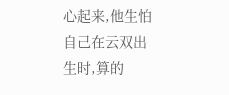心起来,他生怕自己在云双出生时,算的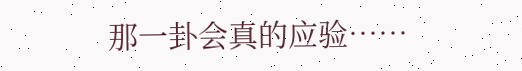那一卦会真的应验……